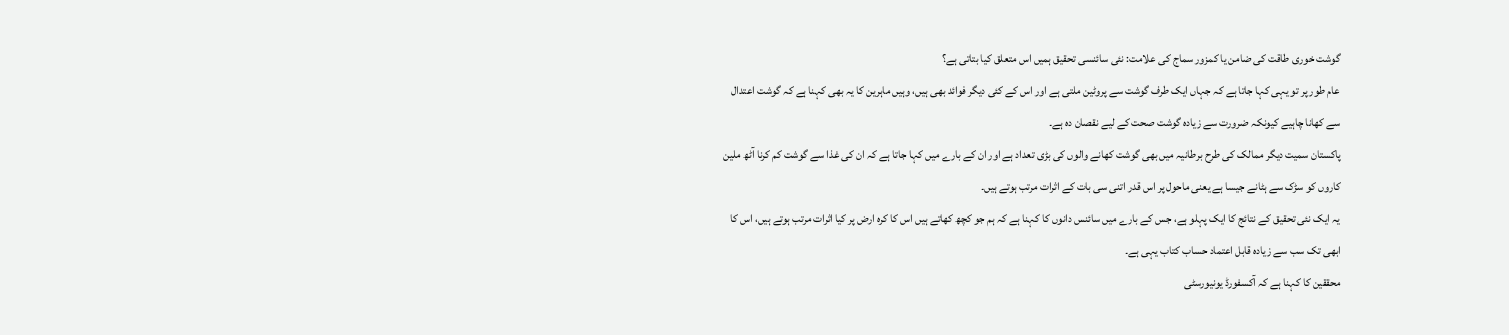گوشت خوری طاقت کی ضامن یا کمزور سماج کی علامت: نئی سائنسی تحقیق ہمیں اس متعلق کیا بتاتی ہے؟
عام طور پر تو یہی کہا جاتا ہے کہ جہاں ایک طرف گوشت سے پروٹین ملتی ہے اور اس کے کئی دیگر فوائد بھی ہیں، وہیں ماہرین کا یہ بھی کہنا ہے کہ گوشت اعتدال سے کھانا چاہیے کیونکہ ضرورت سے زیادہ گوشت صحت کے لیے نقصان دہ ہے۔
پاکستان سمیت دیگر ممالک کی طرح برطانیہ میں بھی گوشت کھانے والوں کی بڑی تعداد ہے اور ان کے بارے میں کہا جاتا ہے کہ ان کی غذا سے گوشت کم کرنا آٹھ ملین کاروں کو سڑک سے ہٹانے جیسا ہے یعنی ماحول پر اس قدر اتنی سی بات کے اثرات مرتب ہوتے ہیں۔
یہ ایک نئی تحقیق کے نتائج کا ایک پہلو ہے، جس کے بارے میں سائنس دانوں کا کہنا ہے کہ ہم جو کچھ کھاتے ہیں اس کا کرہ ارض پر کیا اثرات مرتب ہوتے ہیں، اس کا ابھی تک سب سے زیادہ قابل اعتماد حساب کتاب یہی ہے۔
محققین کا کہنا ہے کہ آکسفورڈ یونیورسٹی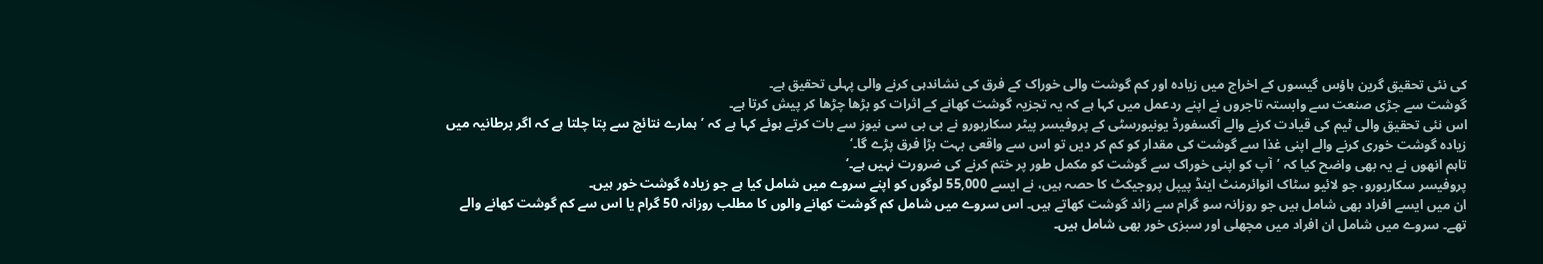کی نئی تحقیق گرین ہاؤس گیسوں کے اخراج میں زیادہ اور کم گوشت والی خوراک کے فرق کی نشاندہی کرنے والی پہلی تحقیق ہے۔
گوشت سے جڑی صنعت سے وابستہ تاجروں نے اپنے ردعمل میں کہا ہے کہ یہ تجزیہ گوشت کھانے کے اثرات کو بڑھا چڑھا کر پیش کرتا ہے۔
اس نئی تحقیق والی ٹیم کی قیادت کرنے والے آکسفورڈ یونیورسٹی کے پروفیسر پیٹر سکاربورو نے بی بی سی نیوز سے بات کرتے ہوئے کہا ہے کہ ’ہمارے نتائج سے پتا چلتا ہے کہ اگر برطانیہ میں زیادہ گوشت خوری کرنے والے اپنی غذا سے گوشت کی مقدار کو کم کر دیں تو اس سے واقعی بہت بڑا فرق پڑے گا۔‘
تاہم انھوں نے یہ بھی واضح کیا کہ ’آپ کو اپنی خوراک سے گوشت کو مکمل طور پر ختم کرنے کی ضرورت نہیں ہے۔‘
پروفیسر سکاربورو، جو لائیو سٹاک انوائرمنٹ اینڈ پیپل پروجیکٹ کا حصہ ہیں، نے ایسے 55,000 لوگوں کو اپنے سروے میں شامل کیا ہے جو زیادہ گوشت خور ہیں۔
ان میں ایسے افراد بھی شامل ہیں جو روزانہ سو گرام سے زائد گوشت کھاتے ہیں۔ اس سروے میں شامل کم گوشت کھانے والوں کا مطلب روزانہ 50 گرام یا اس سے کم گوشت کھانے والے تھے۔ سروے میں شامل ان افراد میں مچھلی اور سبزی خور بھی شامل ہیں۔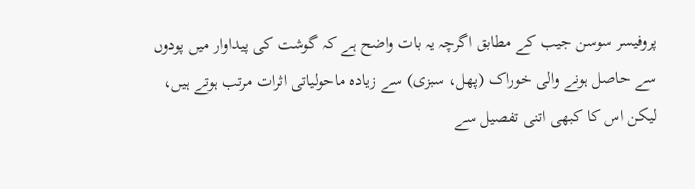پروفیسر سوسن جیب کے مطابق اگرچہ یہ بات واضح ہے کہ گوشت کی پیداوار میں پودوں سے حاصل ہونے والی خوراک (پھل، سبزی) سے زیادہ ماحولیاتی اثرات مرتب ہوتے ہیں، لیکن اس کا کبھی اتنی تفصیل سے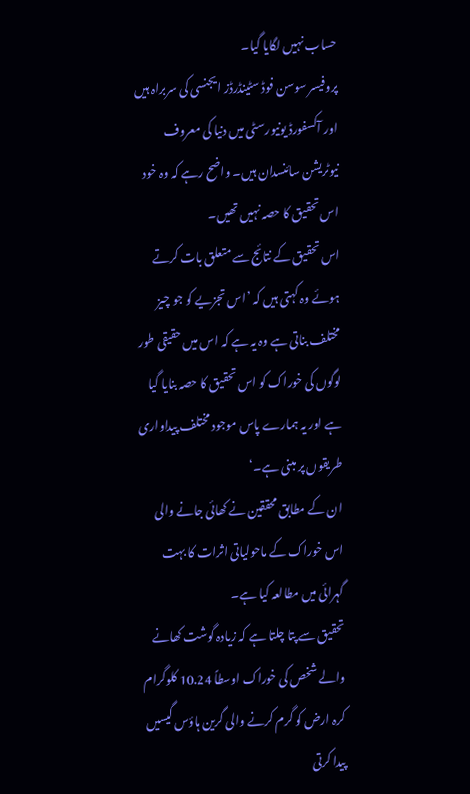حساب نہیں لگایا گیا۔
پروفیسر سوسن فوڈ سٹینڈرڈز ایجنسی کی سربراہ ہیں اور آکسفورڈ یونیورسٹی میں دنیا کی معروف نیوٹریشن سائنسدان ہیں۔ واضح رہے کہ وہ خود اس تحقیق کا حصہ نہیں تھیں۔
اس تحقیق کے نتائج سے متعلق بات کرتے ہوئے وہ کہتی ہیں کہ ’اس تجزیے کو جو چیز مختلف بناتی ہے وہ یہ ہے کہ اس میں حقیقی طور لوگوں کی خوراک کو اس تحقیق کا حصہ بنایا گیا ہے اور یہ ہمارے پاس موجود مختلف پیداواری طریقوں پر مبنی ہے۔‘
ان کے مطابق محققین نے کھائی جانے والی اس خوراک کے ماحولیاتی اثرات کا بہت گہرائی میں مطالعہ کیا ہے۔
تحقیق سے پتا چلتا ہے کہ زیادہ گوشت کھانے والے شخص کی خوراک اوسطاً 10.24 کلوگرام کرہ ارض کو گرم کرنے والی گرین ہاؤس گیسیں پیدا کرتی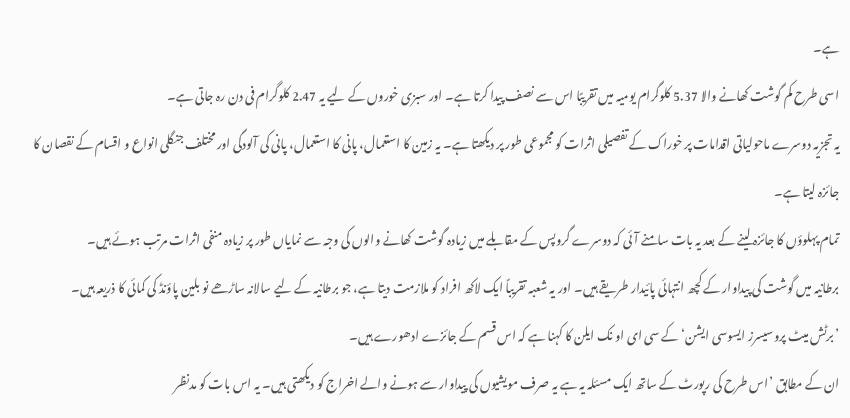ہے۔
اسی طرح کم گوشت کھانے والا 5.37 کلوگرام یومیہ میں تقریبًا اس سے نصف پیدا کرتا ہے۔ اور سبزی خوروں کے لیے یہ 2.47 کلوگرام فی دن رہ جاتی ہے۔
یہ تجزیہ دوسرے ماحولیاتی اقدامات پر خوراک کے تفصیلی اثرات کو مجموعی طور پر دیکھتا ہے۔ یہ زمین کا استعمال، پانی کا استعمال، پانی کی آلودگی اور مختلف جنگلی انواع و اقسام کے نقصان کا جائزہ لیتا ہے۔
تمام پہلوؤں کا جائزہ لینے کے بعد یہ بات سامنے آئی کہ دوسرے گروپس کے مقابلے میں زیادہ گوشت کھانے والوں کی وجہ سے نمایاں طور پر زیادہ منفی اثرات مرتب ہوئے ہیں۔
برطانیہ میں گوشت کی پیداوار کے کچھ انتہائی پائیدار طریقے ہیں۔ اور یہ شعبہ تقریباً ایک لاکھ افراد کو ملازمت دیتا ہے، جو برطانیہ کے لیے سالانہ ساڑھے نو بلین پاؤنڈ کی کمائی کا ذریعہ ہیں۔
’برٹش میٹ پروسیسرز ایسوسی ایشن‘ کے سی ای او نک ایلن کا کہنا ہے کہ اس قسم کے جائزے ادھورے ہیں۔
ان کے مطابق ’اس طرح کی رپورٹ کے ساتھ ایک مسئلہ یہ ہے یہ صرف مویشیوں کی پیداوار سے ہونے والے اخراج کو دیکھتی ہیں۔ یہ اس بات کو مدنظر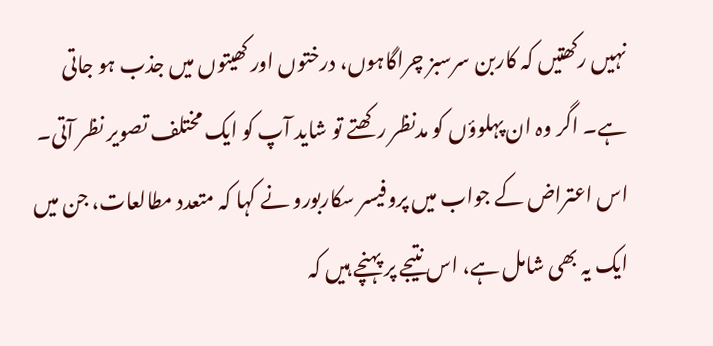نہیں رکھتیں کہ کاربن سرسبز چراگاہوں، درختوں اور کھیتوں میں جذب ہو جاتی ہے۔ اگر وہ ان پہلوؤں کو مدنظر رکھتے تو شاید آپ کو ایک مختلف تصویر نظر آتی۔
اس اعتراض کے جواب میں پروفیسر سکاربورو نے کہا کہ متعدد مطالعات، جن میں ایک یہ بھی شامل ہے، اس نتیجے پر پہنچے ہیں کہ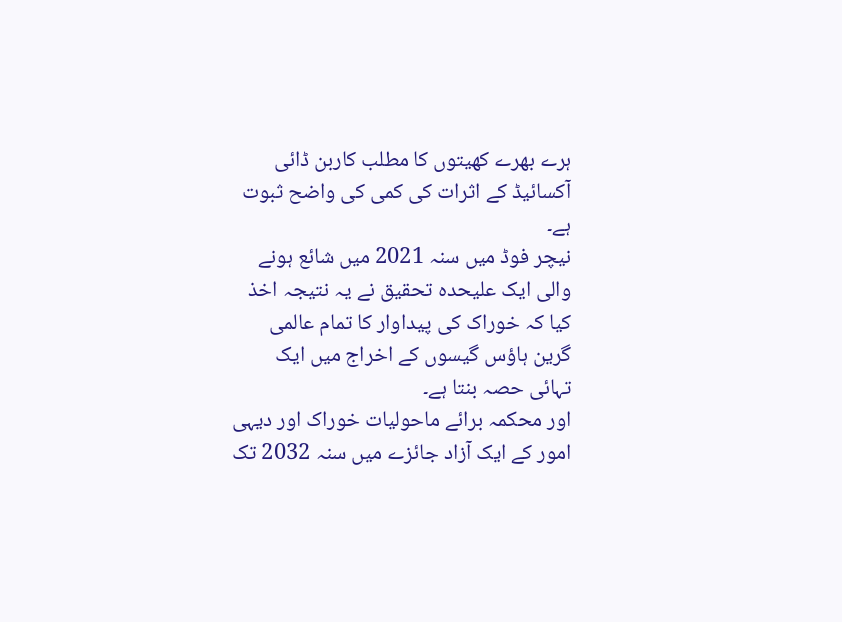ہرے بھرے کھیتوں کا مطلب کاربن ڈائی آکسائیڈ کے اثرات کی کمی کی واضح ثبوت ہے۔
نیچر فوڈ میں سنہ 2021 میں شائع ہونے والی ایک علیحدہ تحقیق نے یہ نتیجہ اخذ کیا کہ خوراک کی پیداوار کا تمام عالمی گرین ہاؤس گیسوں کے اخراج میں ایک تہائی حصہ بنتا ہے۔
اور محکمہ برائے ماحولیات خوراک اور دیہی امور کے ایک آزاد جائزے میں سنہ 2032 تک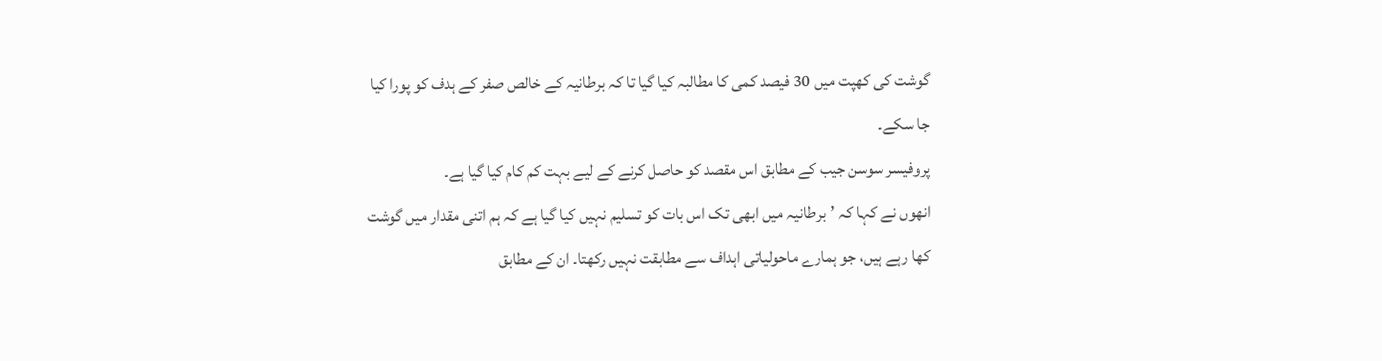گوشت کی کھپت میں 30 فیصد کمی کا مطالبہ کیا گیا تا کہ برطانیہ کے خالص صفر کے ہدف کو پورا کیا جا سکے۔
پروفیسر سوسن جیب کے مطابق اس مقصد کو حاصل کرنے کے لیے بہت کم کام کیا گیا ہے۔
انھوں نے کہا کہ ’برطانیہ میں ابھی تک اس بات کو تسلیم نہیں کیا گیا ہے کہ ہم اتنی مقدار میں گوشت کھا رہے ہیں، جو ہمارے ماحولیاتی اہداف سے مطابقت نہیں رکھتا۔ ان کے مطابق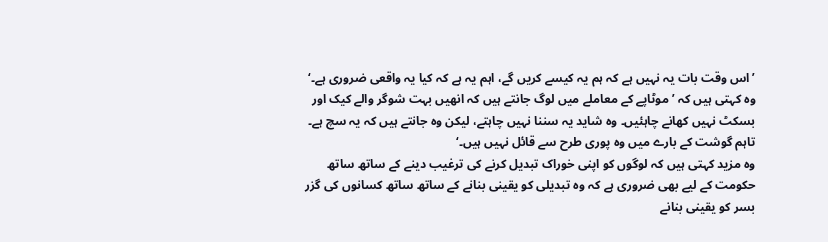’اس وقت بات یہ نہیں ہے کہ ہم یہ کیسے کریں گے، اہم یہ ہے کہ کیا یہ واقعی ضروری ہے۔‘
وہ کہتی ہیں کہ ’موٹاپے کے معاملے میں لوگ جانتے ہیں کہ انھیں بہت شوگر والے کیک اور بسکٹ نہیں کھانے چاہئیں۔ وہ شاید یہ سننا نہیں چاہتے، لیکن وہ جانتے ہیں کہ یہ سچ ہے۔ تاہم گوشت کے بارے میں وہ پوری طرح سے قائل نہیں ہیں۔‘
وہ مزید کہتی ہیں کہ لوگوں کو اپنی خوراک تبدیل کرنے کی ترغیب دینے کے ساتھ ساتھ حکومت کے لیے بھی ضروری ہے کہ وہ تبدیلی کو یقینی بنانے کے ساتھ ساتھ کسانوں کی گزر بسر کو یقینی بنانے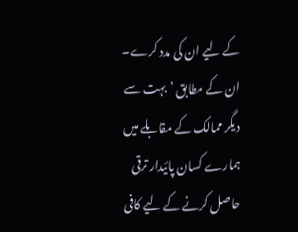کے لیے ان کی مدد کرے۔
ان کے مطابق ’بہت سے دیگر ممالک کے مقابلے میں ہمارے کسان پائیدار ترقی حاصل کرنے کے لیے کافی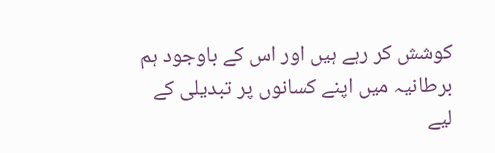کوشش کر رہے ہیں اور اس کے باوجود ہم برطانیہ میں اپنے کسانوں پر تبدیلی کے لیے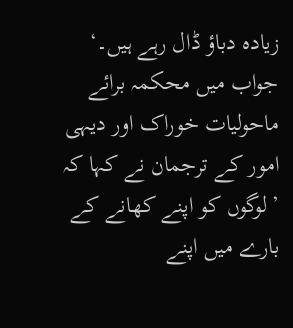زیادہ دباؤ ڈال رہے ہیں۔‘
جواب میں محکمہ برائے ماحولیات خوراک اور دیہی امور کے ترجمان نے کہا کہ ’لوگوں کو اپنے کھانے کے بارے میں اپنے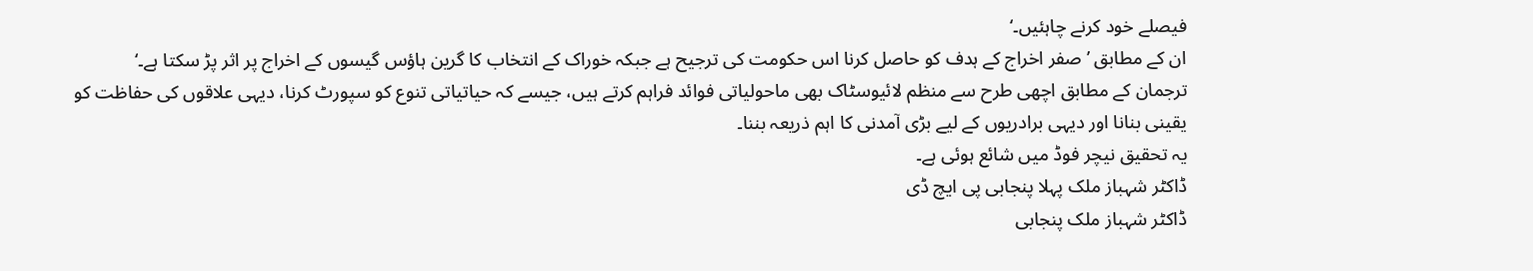فیصلے خود کرنے چاہئیں۔‘
ان کے مطابق ’صفر اخراج کے ہدف کو حاصل کرنا اس حکومت کی ترجیح ہے جبکہ خوراک کے انتخاب کا گرین ہاؤس گیسوں کے اخراج پر اثر پڑ سکتا ہے۔‘
ترجمان کے مطابق اچھی طرح سے منظم لائیوسٹاک بھی ماحولیاتی فوائد فراہم کرتے ہیں، جیسے کہ حیاتیاتی تنوع کو سپورٹ کرنا، دیہی علاقوں کی حفاظت کو یقینی بنانا اور دیہی برادریوں کے لیے بڑی آمدنی کا اہم ذریعہ بننا۔
یہ تحقیق نیچر فوڈ میں شائع ہوئی ہے۔
ڈاکٹر شہباز ملک پہلا پنجابی پی ایچ ڈی
ڈاکٹر شہباز ملک پنجابی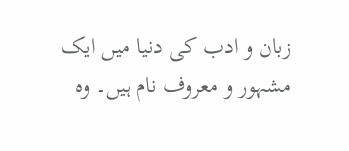زبان و ادب کی دنیا میں ایک مشہور و معروف نام ہیں۔ وہ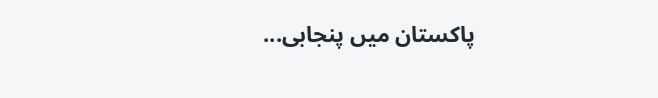پاکستان میں پنجابی...